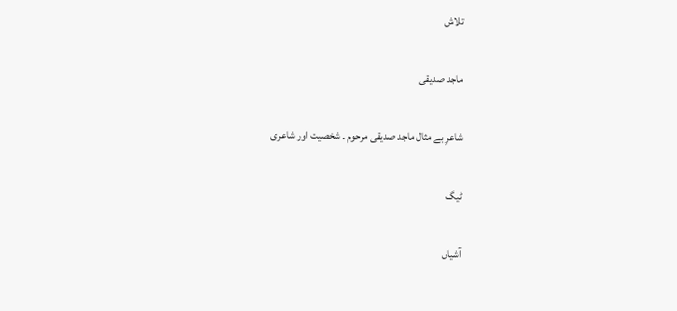تلاش

ماجد صدیقی

شاعرِ بے مثال ماجد صدیقی مرحوم ۔ شخصیت اور شاعری

ٹیگ

آشیاں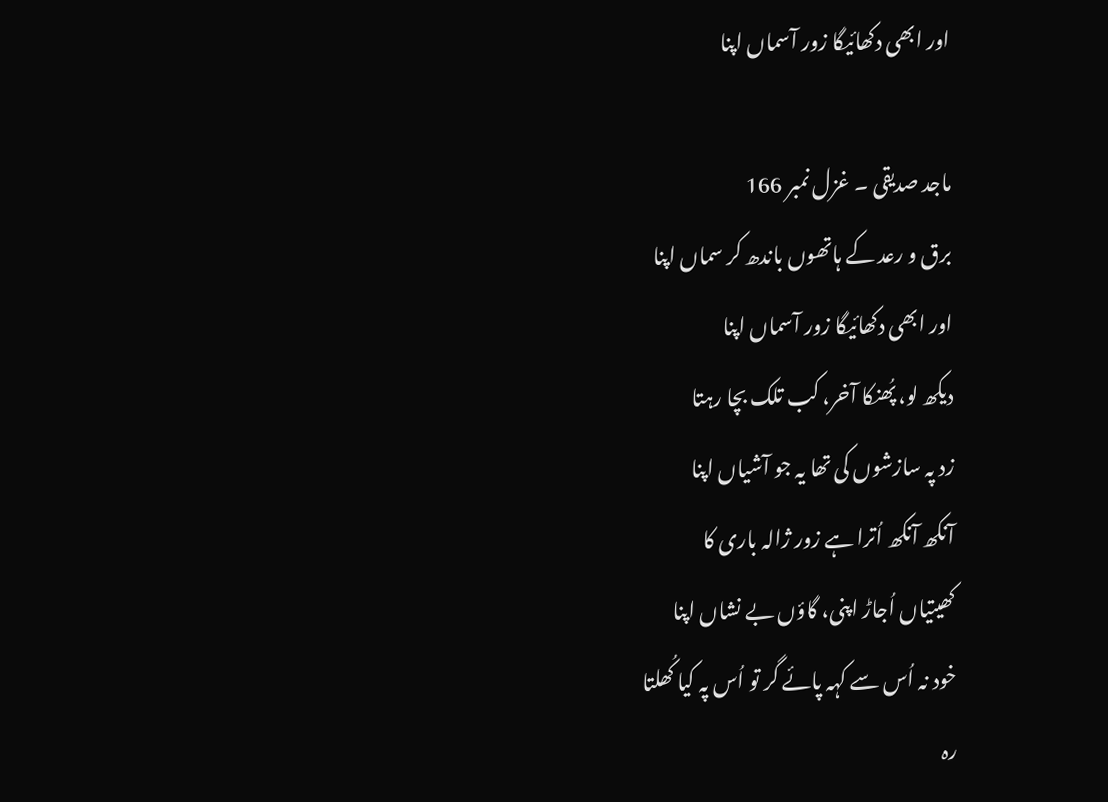اور ابھی دکھائیگا زور آسماں اپنا

ماجد صدیقی ۔ غزل نمبر 166
برق و رعد کے ہاتھوں باندھ کر سماں اپنا
اور ابھی دکھائیگا زور آسماں اپنا
دیکھ لو، پُھنکا آخر، کب تلک بچا رہتا
زد پہ سازشوں کی تھا یہ جو آشیاں اپنا
آنکھ آنکھ اُترا ہے زور ژالہ باری کا
کھیتیاں اُجاڑ اپنی، گاؤں بے نشاں اپنا
خود نہ اُس سے کہہ پائے گر تو اُس پہ کیا کُھلتا
رہ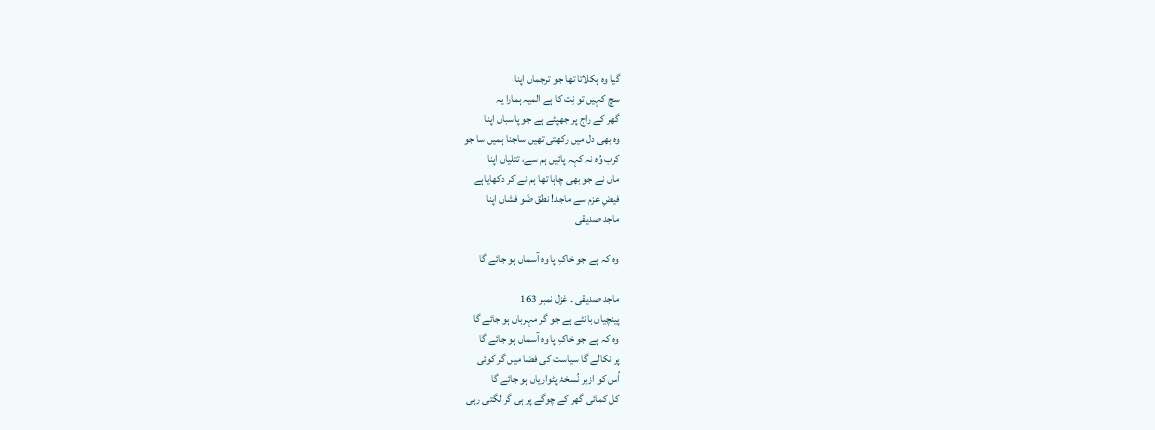گیا وہ ہکلاتا تھا جو ترجماں اپنا
سچ کہیں تو نِت کا ہے المیہ ہمارا یہ
گھر کے راج پر جھپٹے ہے جو پاسباں اپنا
وہ بھی دل میں رکھتی تھیں ساجنا ہمیں سا جو
کرب وُہ نہ کہہ پائیں ہم سے، تتلیاں اپنا
ماں نے جو بھی چاہا تھا ہم نے کر دکھایاہے
فیضِ عزم سے ماجد! نطق ضَو فشاں اپنا
ماجد صدیقی

وہ کہ ہے جو خاکِ پا وہ آسماں ہو جائے گا

ماجد صدیقی ۔ غزل نمبر 163
پینچیاں بانٹے ہے جو گر مہرباں ہو جائے گا
وہ کہ ہے جو خاکِ پا وہ آسماں ہو جائے گا
پر نکالے گا سیاست کی فضا میں گر کوئی
اُس کو ازبر نُسخۂ پٹواریاں ہو جائے گا
کل کمائی گھر کے چوگے پر ہی گر لگتی رہی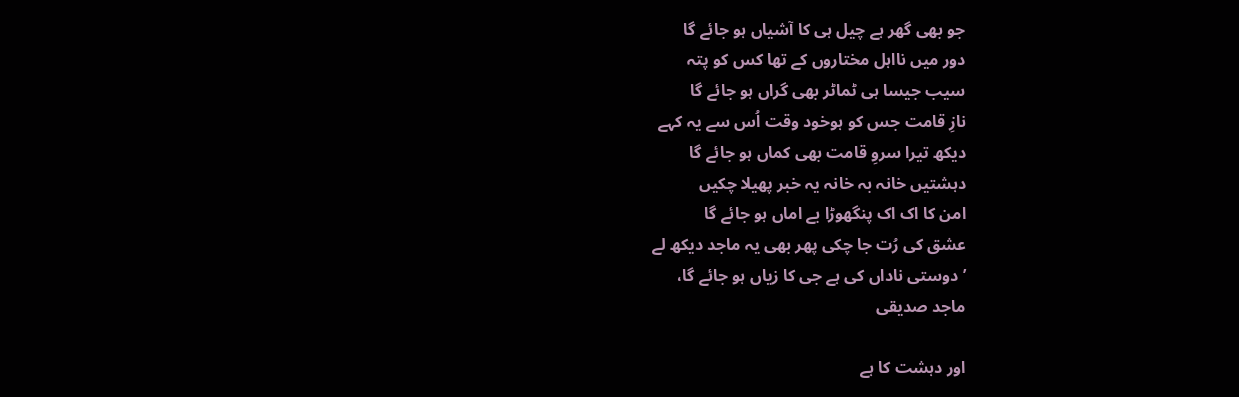جو بھی گھر ہے چیل ہی کا آشیاں ہو جائے گا
دور میں نااہل مختاروں کے تھا کس کو پتہ
سیب جیسا ہی ٹماٹر بھی گراں ہو جائے گا
نازِ قامت جس کو ہوخود وقت اُس سے یہ کہے
دیکھ تیرا سروِ قامت بھی کماں ہو جائے گا
دہشتیں خانہ بہ خانہ یہ خبر پھیلا چکیں
امن کا اک اک پنگھوڑا بے اماں ہو جائے گا
عشق کی رُت جا چکی پھر بھی یہ ماجد دیکھ لے
’دوستی ناداں کی ہے جی کا زیاں ہو جائے گا،
ماجد صدیقی

اور دہشت کا ہے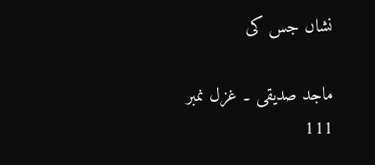نشاں جس کی

ماجد صدیقی ۔ غزل نمبر 111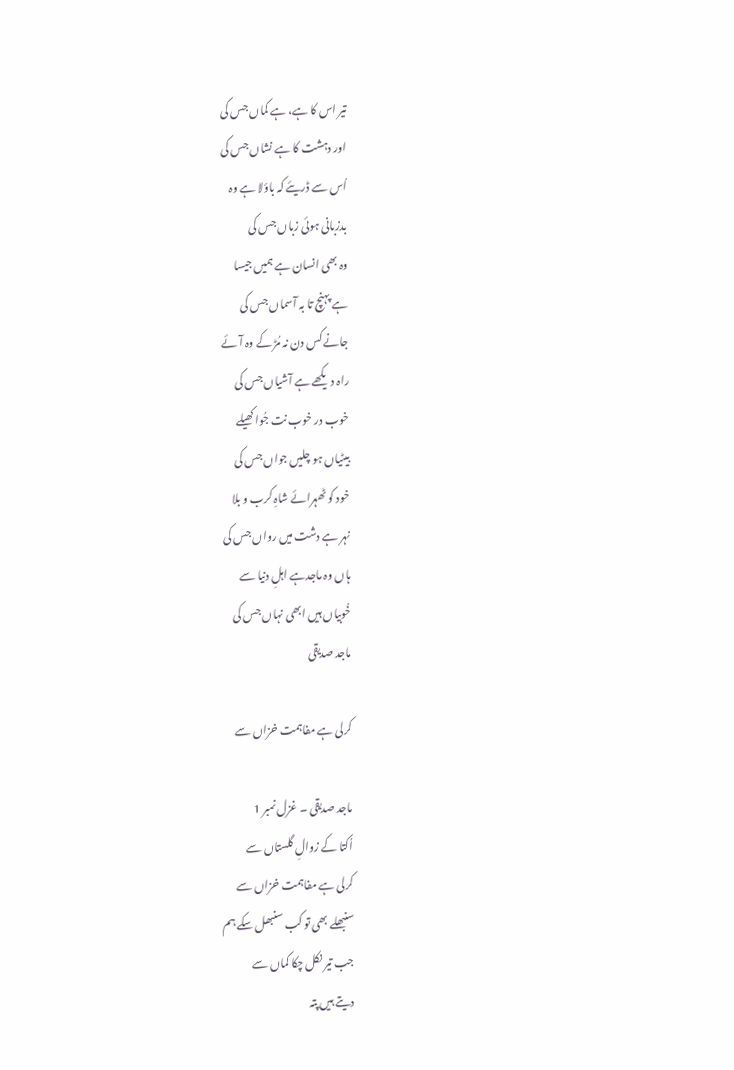تیر اس کا ہے، ہے کماں جس کی
اور دہشت کا ہے نشاں جس کی
اُس سے ڈریئے کہ باؤلا ہے وہ
بدزبانی ہوئی زباں جس کی
وہ بھی انسان ہے ہمیں جیسا
ہے پہنچ تا بہ آسماں جس کی
جانے کس دن نہ مُڑ کے وہ آئے
راہ دیکھے ہے آشیاں جس کی
خوب در خوب نت جُوا کھیلے
بیٹیاں ہو چلیں جواں جس کی
خود کو ٹھہرائے شاہِ کرب و بلا
نہر ہے دشت میں رواں جس کی
ہاں وہ ماجدہے اہلِ دنیا سے
خُوبیاں ہیں ابھی نہاں جس کی
ماجد صدیقی

کرلی ہے مفاہمت خزاں سے

ماجد صدیقی ۔ غزل نمبر 1
اُکتا کے زوالِ گلستاں سے
کرلی ہے مفاہمت خزاں سے
سنبھلے بھی تو کب سنبھل سکے ہم
جب تیر نکل چکا کماں سے
دیتے ہیں پتہ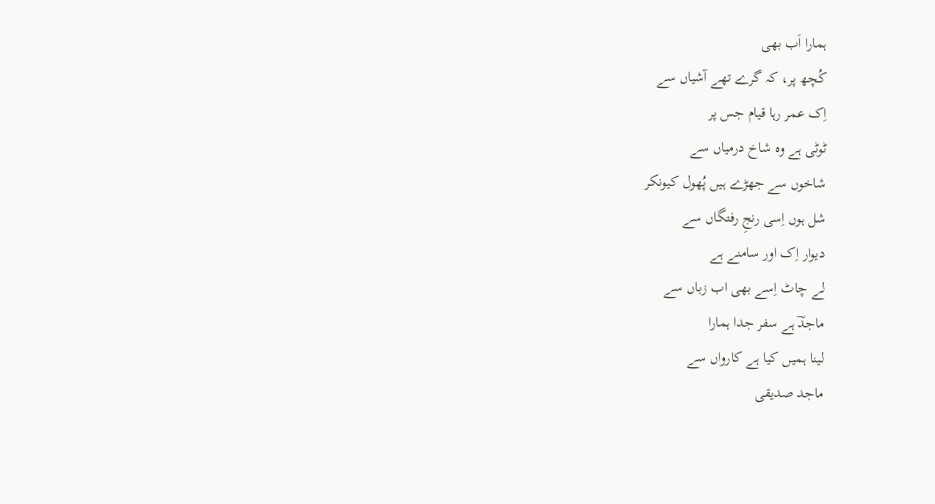ہمارا اَب بھی
کُچھ پر، کہ گرے تھے آشیاں سے
اِک عمر رہا قیام جس پر
ٹوٹی ہے وہ شاخ درمیاں سے
شاخوں سے جھڑے ہیں پُھول کیونکر
شل ہوں اِسی رنجِ رفتگاں سے
دیوار اِک اور سامنے ہے
لے چاٹ اِسے بھی اب زباں سے
ماجدؔ ہے سفر جدا ہمارا
لینا ہمیں کیا ہے کارواں سے
ماجد صدیقی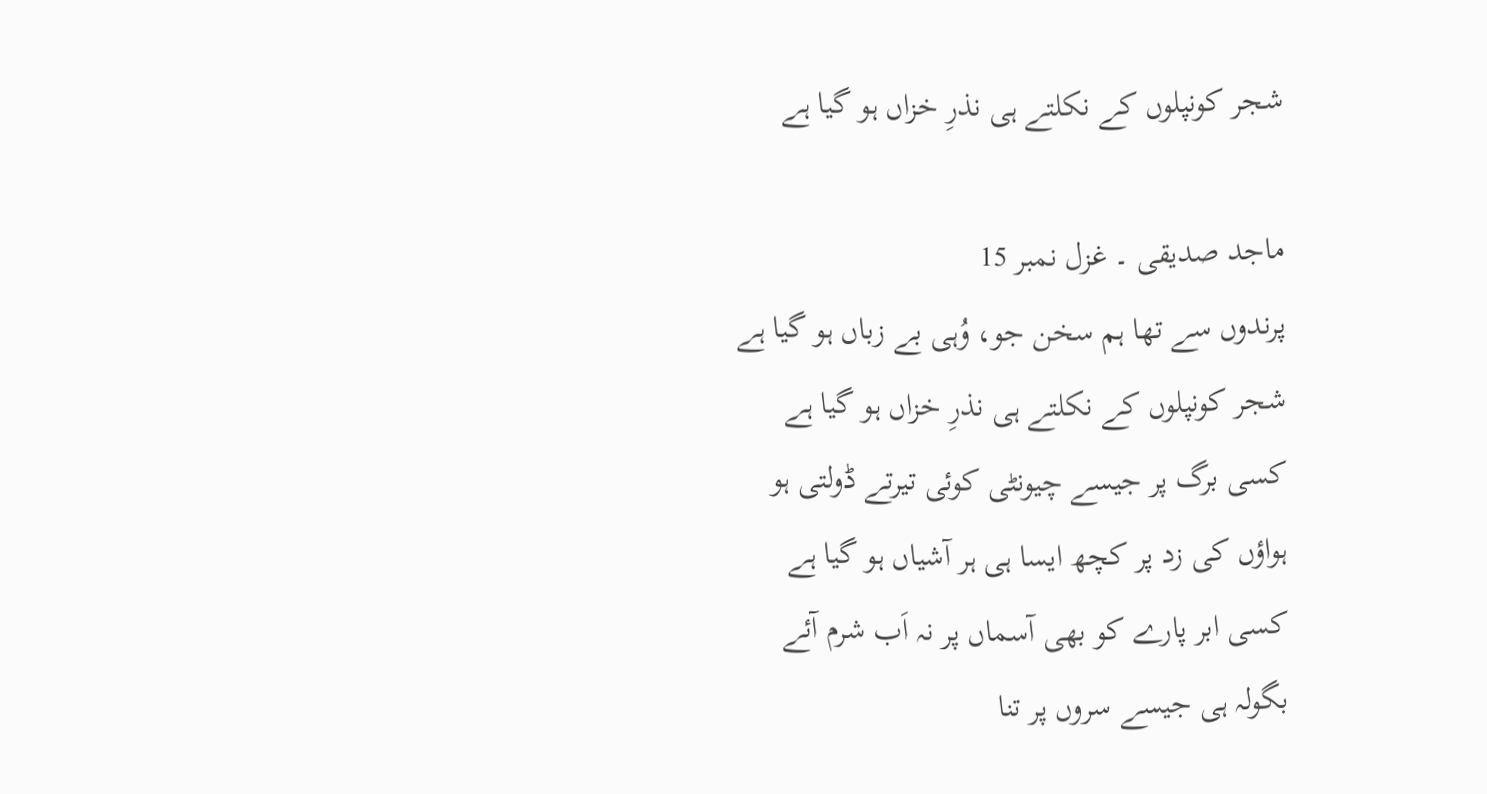شجر کونپلوں کے نکلتے ہی نذرِ خزاں ہو گیا ہے

ماجد صدیقی ۔ غزل نمبر 15
پرندوں سے تھا ہم سخن جو، وُہی بے زباں ہو گیا ہے
شجر کونپلوں کے نکلتے ہی نذرِ خزاں ہو گیا ہے
کسی برگ پر جیسے چیونٹی کوئی تیرتے ڈولتی ہو
ہواؤں کی زد پر کچھ ایسا ہی ہر آشیاں ہو گیا ہے
کسی ابر پارے کو بھی آسماں پر نہ اَب شرم آئے
بگولہ ہی جیسے سروں پر تنا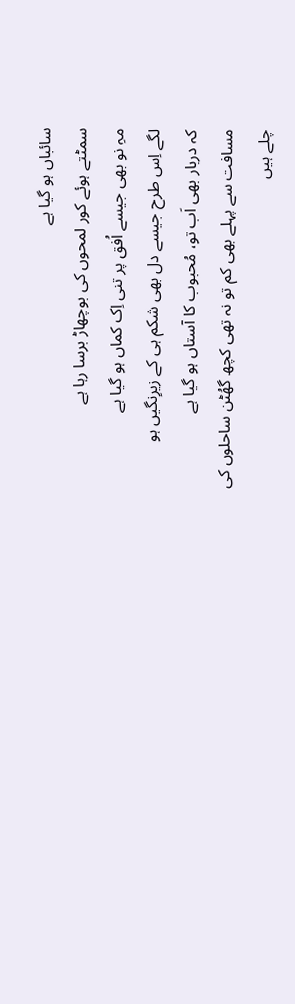سائباں ہو گیا ہے
سمٹتے ہوئے کور لمحوں کی بوچھاڑ برسا رہا ہے
مہِ نو بھی جیسے اُفق پر تنی اِک کماں ہو گیا ہے
لگے اِس طرح جیسے دل بھی شکم ہی کے زیرِنگیں ہو
کہ دربار بھی اَب تو، مُحبوب کا آستاں ہو گیا ہے
مسافت سے پہلے بھی کم تو نہ تھی کچھ گھُٹن ساحلوں کی
چلے ہیں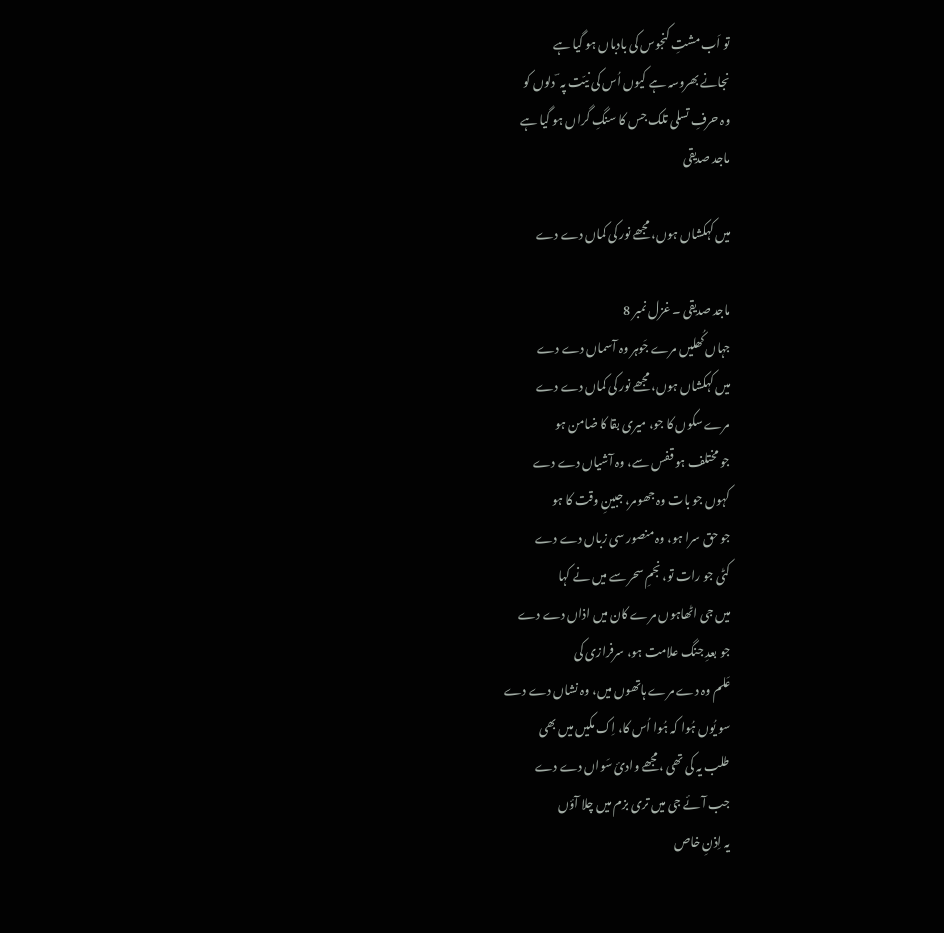تو اَب مشتِ کنجوس کی بادباں ہو گیا ہے
نجانے بھروسہ ہے کیوں اُس کی نیّت پہ ؔ دلوں کو
وہ حرفِ تسلی تلک جس کا سنگِ گراں ہو گیا ہے
ماجد صدیقی

میں کہکشاں ہوں، مجھے نور کی کماں دے دے

ماجد صدیقی ۔ غزل نمبر 8
جہاں کُھلیں مرے جَوہر وہ آسماں دے دے
میں کہکشاں ہوں، مجھے نور کی کماں دے دے
مرے سکوں کا جو، میری بقا کا ضامن ہو
جو مختلف ہو قفس سے، وہ آشیاں دے دے
کہوں جو بات وہ جھومر، جبینِ وقت کا ہو
جو حق سرا ہو، وہ منصور سی زباں دے دے
کٹی جو رات تو، نجمِ سحر سے میں نے کہا
میں جی اٹھاہوں مرے کان میں اذاں دے دے
جو بعدِ جنگ علامت ہو، سرفرازی کی
عَلم وہ دے مرے ہاتھوں میں، وہ نشاں دے دے
سو یُوں ہُوا کہ ہُوا اُس کا، اِک مکیں میں بھی
طلب یہ کی تھی ،مجھے وادیٔ سَواں دے دے
جب آئے جی میں تری بزم میں چلا آؤں
یہ اِذنِ خاص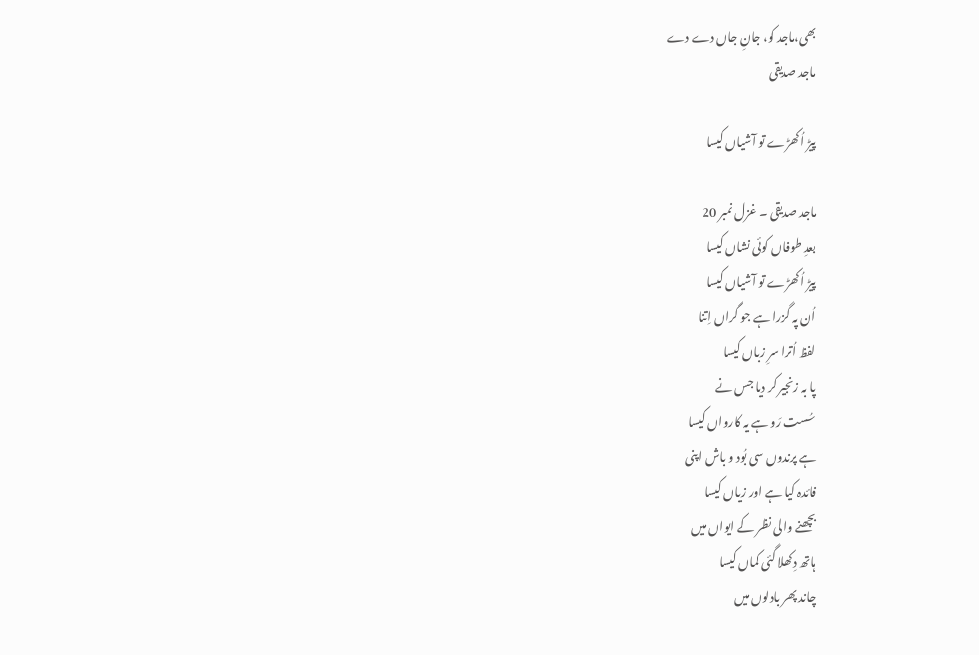بھی،ماجد کو، جانِ جاں دے دے
ماجد صدیقی

پیڑ اُکھڑے تو آشیاں کیسا

ماجد صدیقی ۔ غزل نمبر 20
بعدِ طوفاں کوئی نشاں کیسا
پیڑ اُکھڑے تو آشیاں کیسا
اُن پہ گزرا ہے جو گراں اِتنا
لفظ اُترا سرِ زباں کیسا
پا بہ زنجیر کر دیا جس نے
سُست رَو ہے یہ کارواں کیسا
ہے پرندوں سی بُود و باش اپنی
فائدہ کیا ہے اور زیاں کیسا
بچھنے والی نظر کے ایواں میں
ہاتھ دِکھلا گئی کماں کیسا
چاند پھر بادلوں میں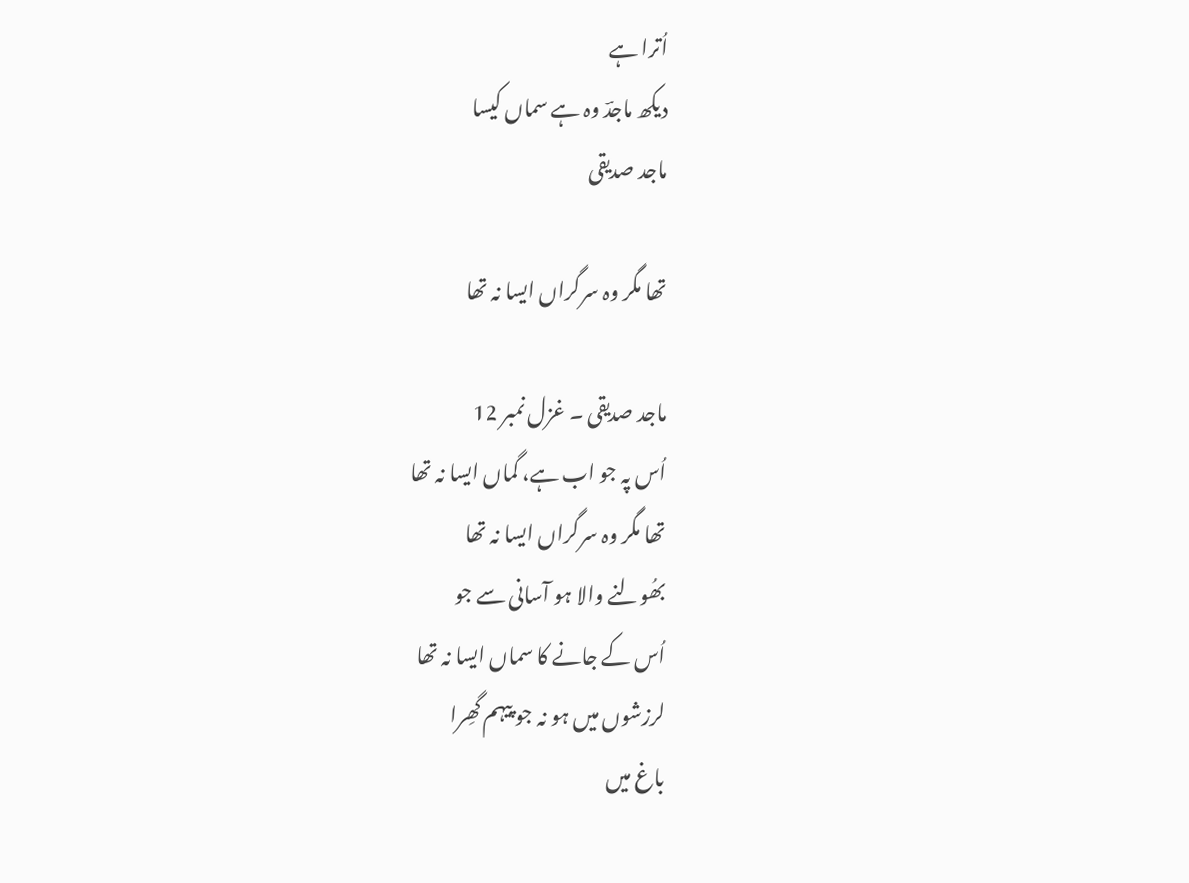اُترا ہے
دیکھ ماجدؔ وہ ہے سماں کیسا
ماجد صدیقی

تھا مگر وہ سرگراں ایسا نہ تھا

ماجد صدیقی ۔ غزل نمبر 12
اُس پہ جو اب ہے، گماں ایسا نہ تھا
تھا مگر وہ سرگراں ایسا نہ تھا
بھُولنے والا ہو آسانی سے جو
اُس کے جانے کا سماں ایسا نہ تھا
لرزشوں میں ہو نہ جو پیہم گھِرا
باغ میں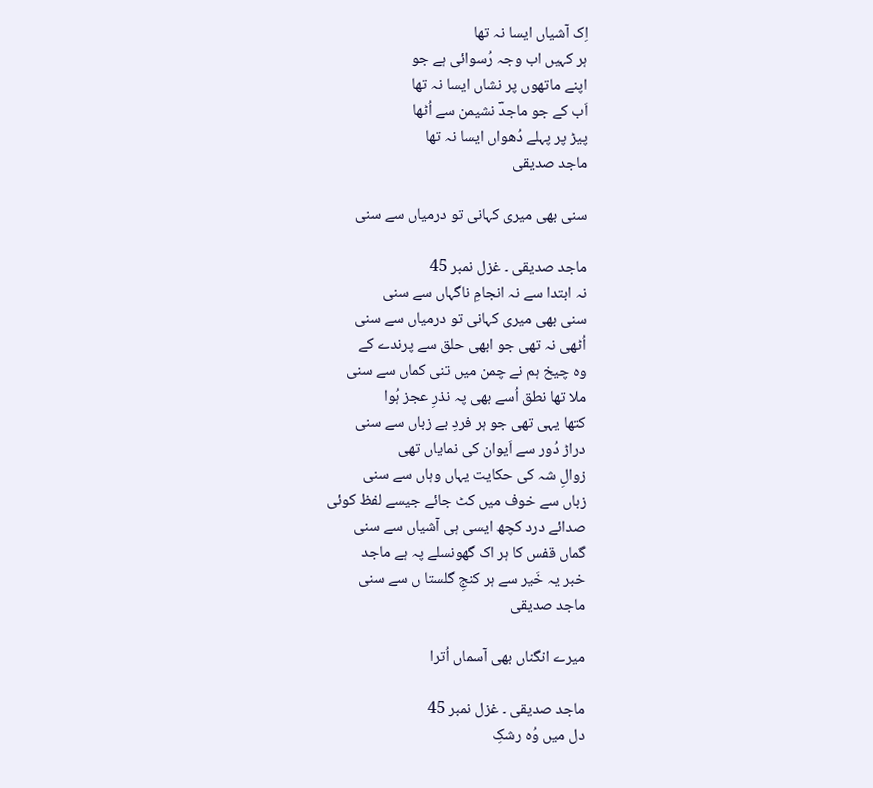اِک آشیاں ایسا نہ تھا
ہر کہیں اب وجہ رُسوائی ہے جو
اپنے ماتھوں پر نشاں ایسا نہ تھا
اَب کے جو ماجدؔ نشیمن سے اُٹھا
پیڑ پر پہلے دُھواں ایسا نہ تھا
ماجد صدیقی

سنی بھی میری کہانی تو درمیاں سے سنی

ماجد صدیقی ۔ غزل نمبر 45
نہ ابتدا سے نہ انجامِ ناگہاں سے سنی
سنی بھی میری کہانی تو درمیاں سے سنی
اُٹھی نہ تھی جو ابھی حلق سے پرندے کے
وہ چیخ ہم نے چمن میں تنی کماں سے سنی
ملا تھا نطق اُسے بھی پہ نذرِ عجز ہُوا
کتھا یہی تھی جو ہر فردِ بے زباں سے سنی
دراڑ دُور سے اَیوان کی نمایاں تھی
زوالِ شہ کی حکایت یہاں وہاں سے سنی
زباں سے خوف میں کٹ جائے جیسے لفظ کوئی
صدائے درد کچھ ایسی ہی آشیاں سے سنی
گماں قفس کا ہر اک گھونسلے پہ ہے ماجد
خبر یہ خَیر سے ہر کنجِ گلستا ں سے سنی
ماجد صدیقی

میرے انگناں بھی آسماں اُترا

ماجد صدیقی ۔ غزل نمبر 45
دل میں وُہ رشکِ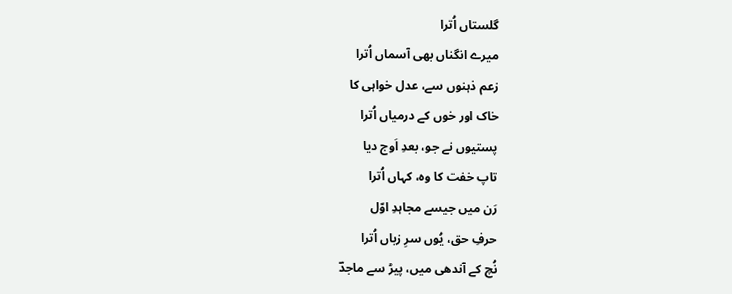گلستاں اُترا
میرے انگناں بھی آسماں اُترا
زعم ذہنوں سے، عدل خواہی کا
خاک اور خوں کے درمیاں اُترا
پستیوں نے جو، بعدِ اَوج دیا
تاپ خفت کا وہ، کہاں اُترا
رَن میں جیسے مجاہدِ اوّل
حرفِ حق، یُوں سرِ زباں اُترا
نُچ کے آندھی میں، پیڑ سے ماجدؔ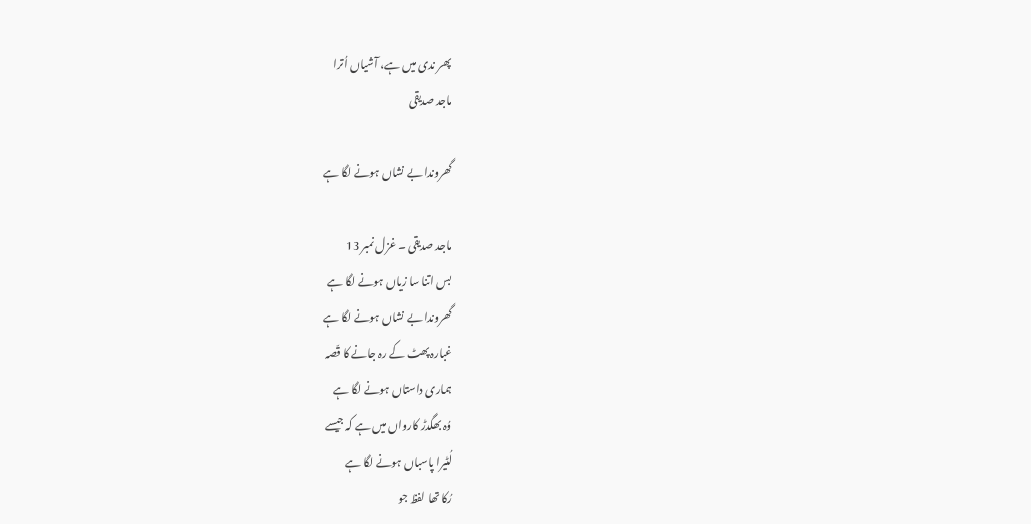پھر ندی میں ہے، آشیاں اُترا
ماجد صدیقی

گھروندا بے نشاں ہونے لگا ہے

ماجد صدیقی ۔ غزل نمبر 13
بس اتنا سا زیاں ہونے لگا ہے
گھروندا بے نشاں ہونے لگا ہے
غبارہ پھٹ کے رہ جانے کا قّصہ
ہماری داستاں ہونے لگا ہے
وُہ بھگدڑ کارواں میں ہے کہ جیسے
لُٹیرا پاسباں ہونے لگا ہے
رُکا تھا لفظ جو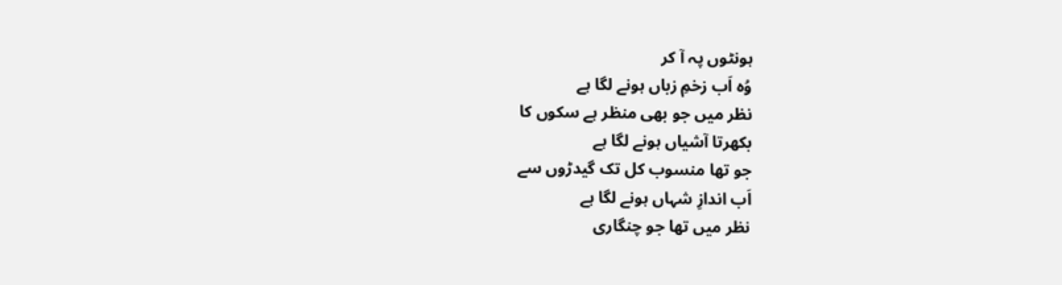ہونٹوں پہ آ کر
وُہ اَب زخمِ زباں ہونے لگا ہے
نظر میں جو بھی منظر ہے سکوں کا
بکھرتا آشیاں ہونے لگا ہے
جو تھا منسوب کل تک گیدڑوں سے
اَب اندازِ شہاں ہونے لگا ہے
نظر میں تھا جو چنگاری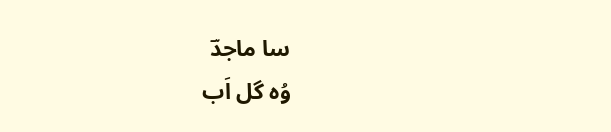سا ماجدؔ
وُہ گل اَب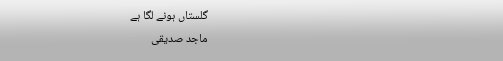گلستاں ہونے لگا ہے
ماجد صدیقی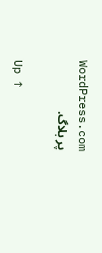WordPress.com پر بلاگ.

Up ↑